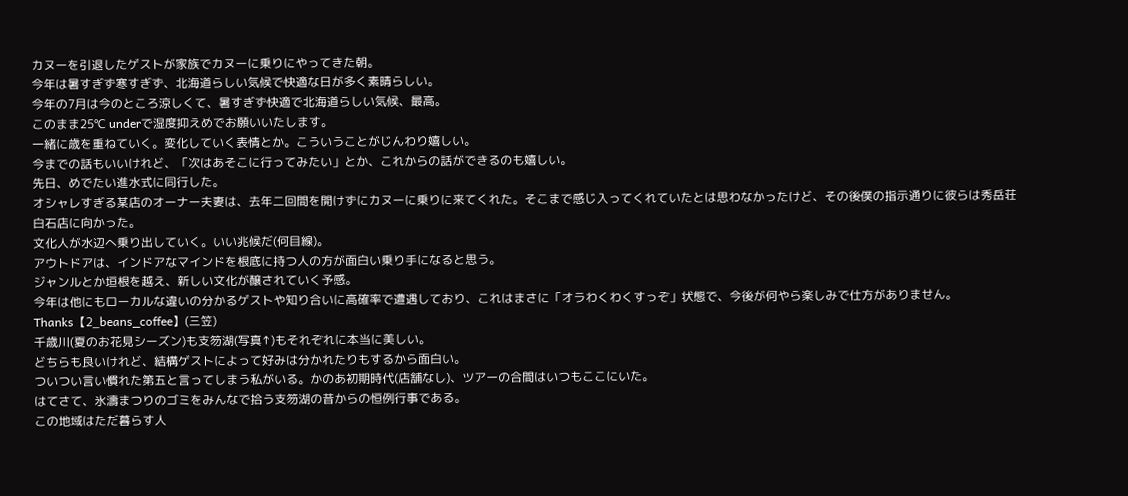カヌーを引退したゲストが家族でカヌーに乗りにやってきた朝。
今年は暑すぎず寒すぎず、北海道らしい気候で快適な日が多く素晴らしい。
今年の7月は今のところ涼しくて、暑すぎず快適で北海道らしい気候、最高。
このまま25℃ underで湿度抑えめでお願いいたします。
一緒に歳を重ねていく。変化していく表情とか。こういうことがじんわり嬉しい。
今までの話もいいけれど、「次はあそこに行ってみたい」とか、これからの話ができるのも嬉しい。
先日、めでたい進水式に同行した。
オシャレすぎる某店のオーナー夫妻は、去年二回間を開けずにカヌーに乗りに来てくれた。そこまで感じ入ってくれていたとは思わなかったけど、その後僕の指示通りに彼らは秀岳荘白石店に向かった。
文化人が水辺へ乗り出していく。いい兆候だ(何目線)。
アウトドアは、インドアなマインドを根底に持つ人の方が面白い乗り手になると思う。
ジャンルとか垣根を越え、新しい文化が醸されていく予感。
今年は他にもローカルな違いの分かるゲストや知り合いに高確率で遭遇しており、これはまさに「オラわくわくすっぞ」状態で、今後が何やら楽しみで仕方がありません。
Thanks【2_beans_coffee】(三笠)
千歳川(夏のお花見シーズン)も支笏湖(写真↑)もそれぞれに本当に美しい。
どちらも良いけれど、結構ゲストによって好みは分かれたりもするから面白い。
ついつい言い慣れた第五と言ってしまう私がいる。かのあ初期時代(店舗なし)、ツアーの合間はいつもここにいた。
はてさて、氷濤まつりのゴミをみんなで拾う支笏湖の昔からの恒例行事である。
この地域はただ暮らす人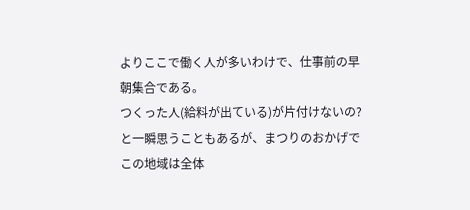よりここで働く人が多いわけで、仕事前の早朝集合である。
つくった人(給料が出ている)が片付けないの?と一瞬思うこともあるが、まつりのおかげでこの地域は全体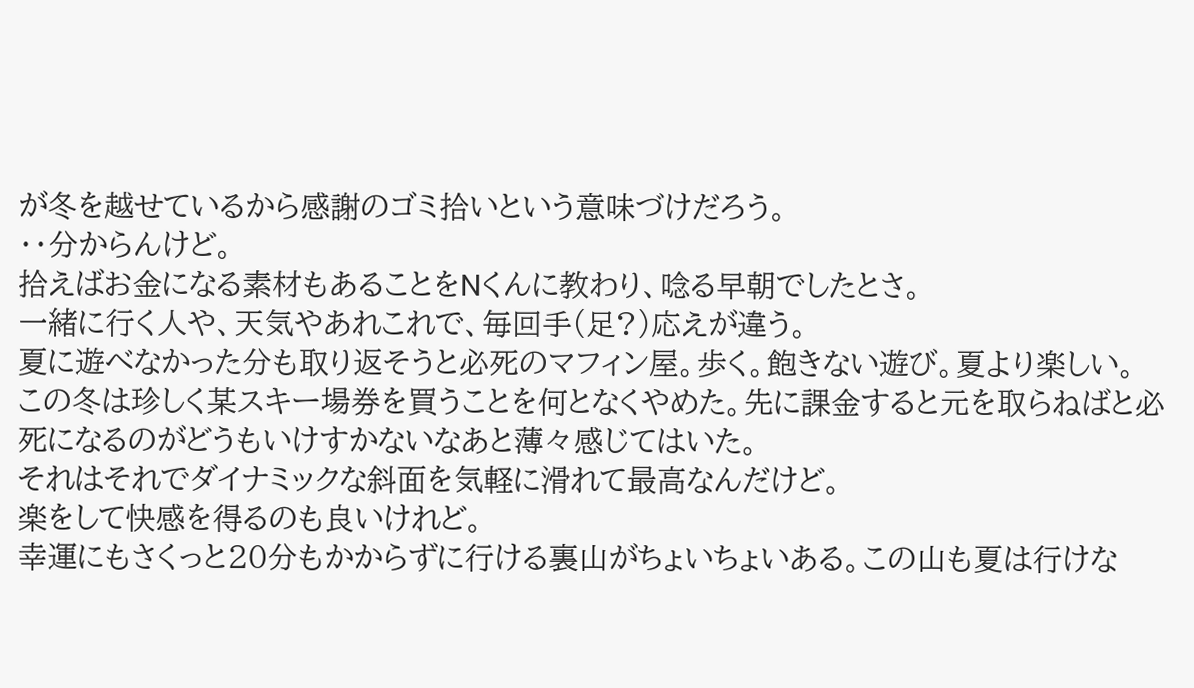が冬を越せているから感謝のゴミ拾いという意味づけだろう。
‥分からんけど。
拾えばお金になる素材もあることをNくんに教わり、唸る早朝でしたとさ。
一緒に行く人や、天気やあれこれで、毎回手(足?)応えが違う。
夏に遊べなかった分も取り返そうと必死のマフィン屋。歩く。飽きない遊び。夏より楽しい。
この冬は珍しく某スキー場券を買うことを何となくやめた。先に課金すると元を取らねばと必死になるのがどうもいけすかないなあと薄々感じてはいた。
それはそれでダイナミックな斜面を気軽に滑れて最高なんだけど。
楽をして快感を得るのも良いけれど。
幸運にもさくっと20分もかからずに行ける裏山がちょいちょいある。この山も夏は行けな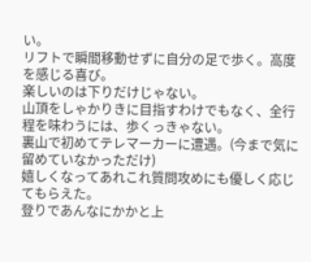い。
リフトで瞬間移動せずに自分の足で歩く。高度を感じる喜び。
楽しいのは下りだけじゃない。
山頂をしゃかりきに目指すわけでもなく、全行程を味わうには、歩くっきゃない。
裏山で初めてテレマーカーに遭遇。(今まで気に留めていなかっただけ)
嬉しくなってあれこれ質問攻めにも優しく応じてもらえた。
登りであんなにかかと上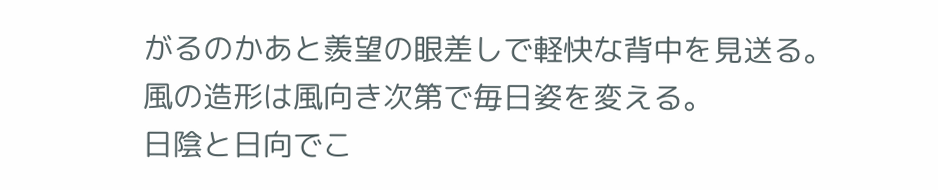がるのかあと羨望の眼差しで軽快な背中を見送る。
風の造形は風向き次第で毎日姿を変える。
日陰と日向でこ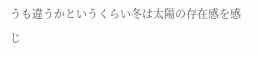うも違うかというくらい冬は太陽の存在感を感じ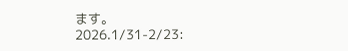ます。
2026.1/31-2/23: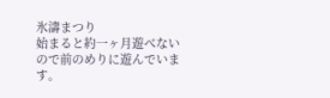氷濤まつり
始まると約一ヶ月遊べないので前のめりに遊んでいます。